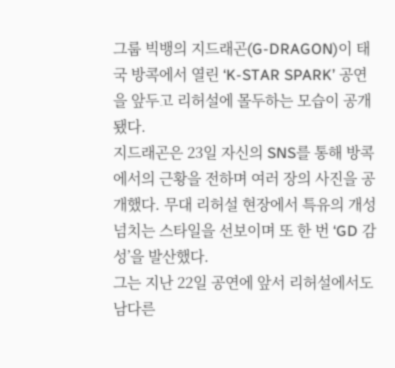그룹 빅뱅의 지드래곤(G-DRAGON)이 태국 방콕에서 열린 ‘K-STAR SPARK’ 공연을 앞두고 리허설에 몰두하는 모습이 공개됐다.
지드래곤은 23일 자신의 SNS를 통해 방콕에서의 근황을 전하며 여러 장의 사진을 공개했다. 무대 리허설 현장에서 특유의 개성 넘치는 스타일을 선보이며 또 한 번 ‘GD 감성’을 발산했다.
그는 지난 22일 공연에 앞서 리허설에서도 남다른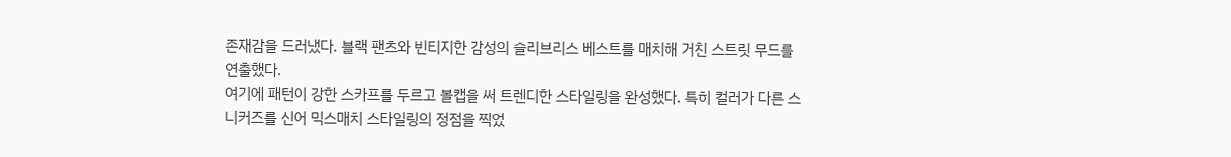존재감을 드러냈다. 블랙 팬츠와 빈티지한 감성의 슬리브리스 베스트를 매치해 거친 스트릿 무드를 연출했다.
여기에 패턴이 강한 스카프를 두르고 볼캡을 써 트렌디한 스타일링을 완성했다. 특히 컬러가 다른 스니커즈를 신어 믹스매치 스타일링의 정점을 찍었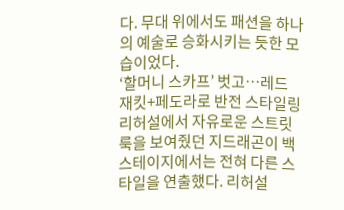다. 무대 위에서도 패션을 하나의 예술로 승화시키는 듯한 모습이었다.
‘할머니 스카프’ 벗고…레드 재킷+페도라로 반전 스타일링
리허설에서 자유로운 스트릿 룩을 보여줬던 지드래곤이 백스테이지에서는 전혀 다른 스타일을 연출했다. 리허설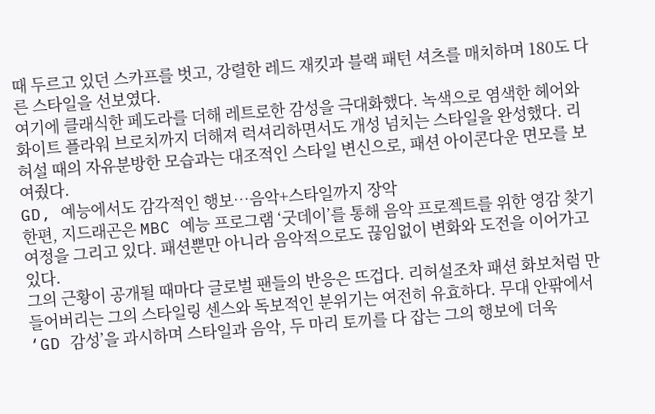때 두르고 있던 스카프를 벗고, 강렬한 레드 재킷과 블랙 패턴 셔츠를 매치하며 180도 다른 스타일을 선보였다.
여기에 클래식한 페도라를 더해 레트로한 감성을 극대화했다. 녹색으로 염색한 헤어와 화이트 플라워 브로치까지 더해져 럭셔리하면서도 개성 넘치는 스타일을 완성했다. 리허설 때의 자유분방한 모습과는 대조적인 스타일 변신으로, 패션 아이콘다운 면모를 보여줬다.
GD, 예능에서도 감각적인 행보…음악+스타일까지 장악
한편, 지드래곤은 MBC 예능 프로그램 ‘굿데이’를 통해 음악 프로젝트를 위한 영감 찾기 여정을 그리고 있다. 패션뿐만 아니라 음악적으로도 끊임없이 변화와 도전을 이어가고 있다.
그의 근황이 공개될 때마다 글로벌 팬들의 반응은 뜨겁다. 리허설조차 패션 화보처럼 만들어버리는 그의 스타일링 센스와 독보적인 분위기는 여전히 유효하다. 무대 안팎에서 ‘GD 감성’을 과시하며 스타일과 음악, 두 마리 토끼를 다 잡는 그의 행보에 더욱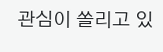관심이 쏠리고 있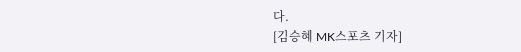다.
[김승혜 MK스포츠 기자]